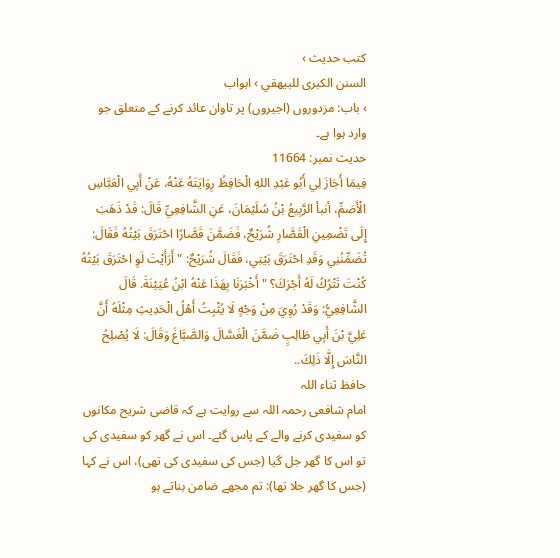کتب حدیث ›
السنن الكبرى للبيهقي › ابواب
› باب: مزدوروں (اجیروں) پر تاوان عائد کرنے کے متعلق جو وارد ہوا ہے۔
حدیث نمبر: 11664
فِيمَا أَجَازَ لِي أَبُو عَبْدِ اللهِ الْحَافِظُ رِوَايَتَهُ عَنْهُ، عَنْ أَبِي الْعَبَّاسِ الْأَصَمِّ، أنبأ الرَّبِيعُ بْنُ سُلَيْمَانَ، عَنِ الشَّافِعِيِّ قَالَ: قَدْ ذَهَبَ إِلَى تَضْمِينِ الْقَصَّارِ شُرَيْحٌ، فَضَمَّنَ قَصَّارًا احْتَرَقَ بَيْتُهُ فَقَالَ: تُضَمِّنُنِي وَقَدِ احْتَرَقَ بَيْتِي، فَقَالَ شُرَيْحٌ: " أَرَأَيْتَ لَوِ احْتَرَقَ بَيْتُهُ كُنْتَ تَتْرُكُ لَهُ أَجْرَكَ؟ " أَخْبَرَنَا بِهَذَا عَنْهُ ابْنُ عُيَيْنَةَ. قَالَ الشَّافِعِيُّ: وَقَدْ رُوِيَ مِنْ وَجْهٍ لَا يُثْبِتُ أَهْلُ الْحَدِيثِ مِثْلَهُ أَنَّ عَلِيَّ بْنَ أَبِي طَالِبٍ ضَمَّنَ الْغَسَّالَ وَالصَّبَّاغَ وَقَالَ: لَا يُصْلِحُ النَّاسَ إِلَّا ذَلِكَ..
حافظ ثناء اللہ
امام شافعی رحمہ اللہ سے روایت ہے کہ قاضی شریح مکانوں کو سفیدی کرنے والے کے پاس گئے۔ اس نے گھر کو سفیدی کی تو اس کا گھر جل گیا (جس کی سفیدی کی تھی)، اس نے کہا (جس کا گھر جلا تھا): تم مجھے ضامن بناتے ہو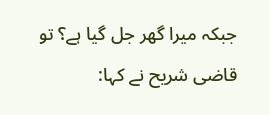جبکہ میرا گھر جل گیا ہے؟ تو قاضی شریح نے کہا: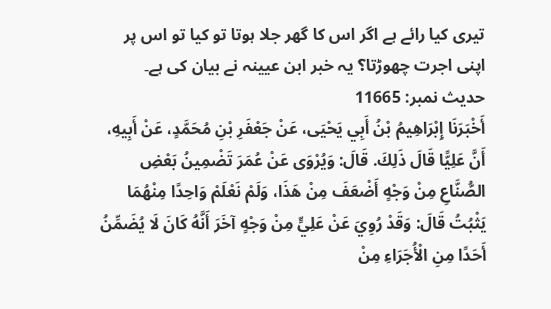تیری کیا رائے ہے اگر اس کا گھر جلا ہوتا تو کیا تو اس پر اپنی اجرت چھوڑتا؟ یہ خبر ابن عیینہ نے بیان کی ہے۔
حدیث نمبر: 11665
أَخْبَرَنَا إِبْرَاهِيمُ بْنُ أَبِي يَحْيَى، عَنْ جَعْفَرِ بْنِ مُحَمَّدٍ، عَنْ أَبِيهِ، أَنَّ عَلِيًّا قَالَ ذَلِكَ. قَالَ: وَيُرْوَى عَنْ عُمَرَ تَضْمِينُ بَعْضِ الصُّنَّاعِ مِنْ وَجْهٍ أَضْعَفَ مِنْ هَذَا، وَلَمْ نَعْلَمْ وَاحِدًا مِنْهُمَا يَثْبُتُ قَالَ: وَقَدْ رُوِيَ عَنْ عَلِيٍّ مِنْ وَجْهٍ آخَرَ أَنَّهُ كَانَ لَا يُضَمِّنُ أَحَدًا مِنِ الْأُجَرَاءِ مِنْ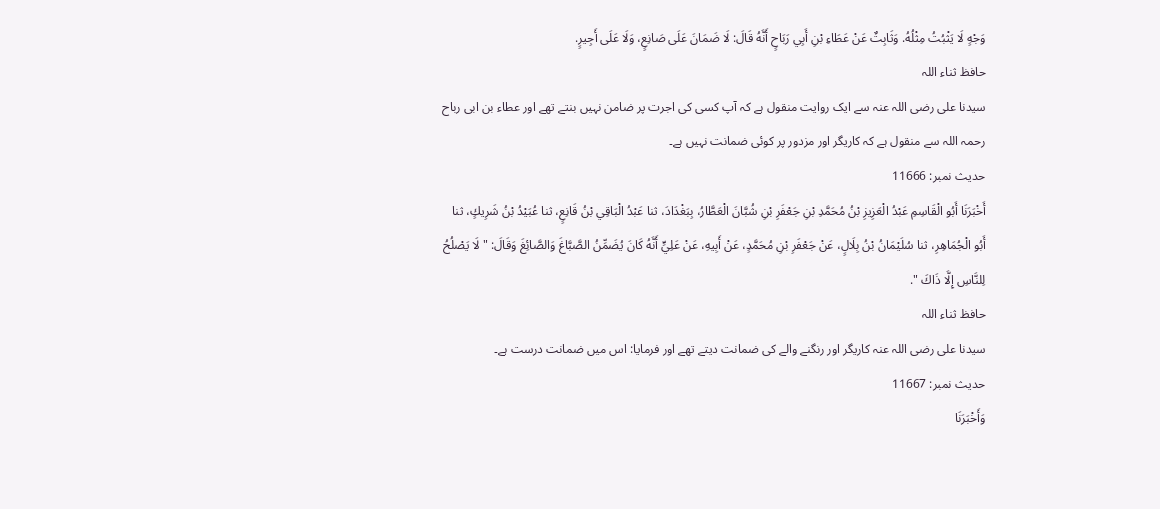وَجْهٍ لَا يَثْبُتُ مِثْلُهُ. وَثَابِتٌ عَنْ عَطَاءِ بْنِ أَبِي رَبَاحٍ أَنَّهُ قَالَ: لَا ضَمَانَ عَلَى صَانِعٍ، وَلَا عَلَى أَجِيرٍ.
حافظ ثناء اللہ
سیدنا علی رضی اللہ عنہ سے ایک روایت منقول ہے کہ آپ کسی کی اجرت پر ضامن نہیں بنتے تھے اور عطاء بن ابی رباح رحمہ اللہ سے منقول ہے کہ کاریگر اور مزدور پر کوئی ضمانت نہیں ہے۔
حدیث نمبر: 11666
أَخْبَرَنَا أَبُو الْقَاسِمِ عَبْدُ الْعَزِيزِ بْنُ مُحَمَّدِ بْنِ جَعْفَرِ بْنِ شُبَّانَ الْعَطَّارُ، بِبَغْدَادَ، ثنا عَبْدُ الْبَاقِي بْنُ قَانِعٍ، ثنا عُبَيْدُ بْنُ شَرِيكٍ، ثنا أَبُو الْجُمَاهِرِ، ثنا سُلَيْمَانُ بْنُ بِلَالٍ، عَنْ جَعْفَرِ بْنِ مُحَمَّدٍ، عَنْ أَبِيهِ، عَنْ عَلِيٍّ أَنَّهُ كَانَ يُضَمِّنُ الصَّبَّاغَ وَالصَّائِغَ وَقَالَ: " لَا يَصْلُحُ لِلنَّاسِ إِلَّا ذَاكَ ".
حافظ ثناء اللہ
سیدنا علی رضی اللہ عنہ کاریگر اور رنگنے والے کی ضمانت دیتے تھے اور فرمایا: اس میں ضمانت درست ہے۔
حدیث نمبر: 11667
وَأَخْبَرَنَا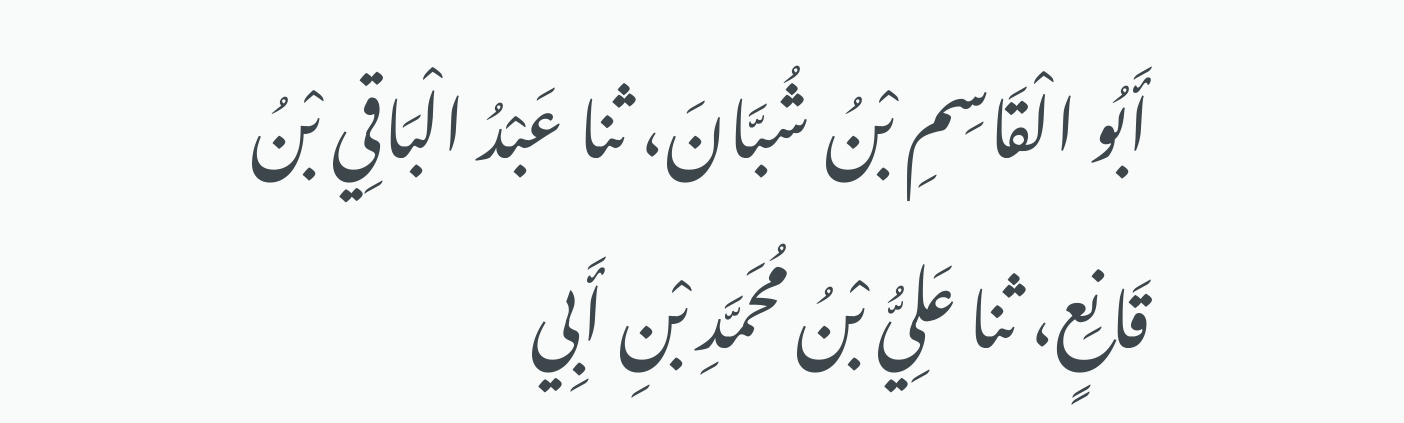أَبُو الْقَاسِمِ بْنُ شُبَّانَ، ثنا عَبْدُ الْبَاقِي بْنُ قَانِعٍ، ثنا عَلِيُّ بْنُ مُحَمَّدِ بْنِ أَبِي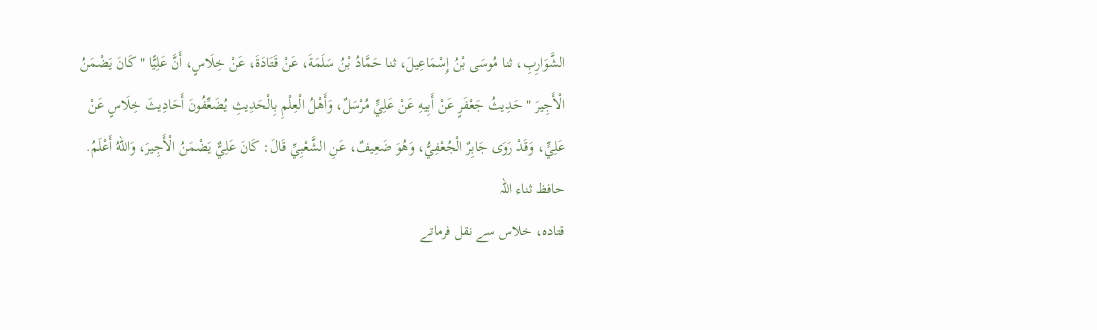الشَّوَارِبِ، ثنا مُوسَى بْنُ إِسْمَاعِيلَ، ثنا حَمَّادُ بْنُ سَلَمَةَ، عَنْ قَتَادَةَ، عَنْ خِلَاسٍ، أَنَّ عَلِيًّا " كَانَ يَضْمَنُ الْأَجِيرَ " حَدِيثُ جَعْفَرٍ عَنْ أَبِيهِ عَنْ عَلِيٍّ مُرْسَلٌ، وَأَهْلُ الْعِلْمِ بِالْحَدِيثِ يُضَعِّفُونَ أَحَادِيثَ خِلَاسٍ عَنْ عَلِيٍّ، وَقَدْ رَوَى جَابِرٌ الْجُعْفِيُّ، وَهُوَ ضَعِيفٌ، عَنِ الشَّعْبِيِّ قَالَ: كَانَ عَلِيٌّ يَضْمَنُ الْأَجِيرَ، وَاللهُ أَعْلَمُ.
حافظ ثناء اللہ
قتادہ، خلاس سے نقل فرماتے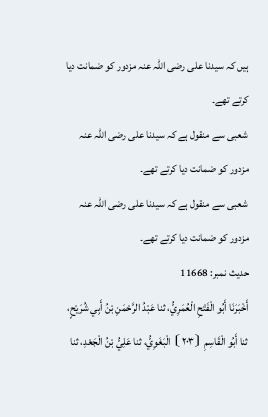ہیں کہ سیدنا علی رضی اللہ عنہ مزدور کو ضمانت دیا کرتے تھے۔
شعبی سے منقول ہے کہ سیدنا علی رضی اللہ عنہ مزدور کو ضمانت دیا کرتے تھے۔
شعبی سے منقول ہے کہ سیدنا علی رضی اللہ عنہ مزدور کو ضمانت دیا کرتے تھے۔
حدیث نمبر: 11668
أَخْبَرَنَا أَبُو الْفَتْحِ الْعُمَرِيُّ، ثنا عَبْدُ الرَّحْمَنِ بْنُ أَبِي شُرَيْحٍ، ثنا أَبُو الْقَاسِمِ ⦗٢٠٣⦘ الْبَغَوِيُّ، ثنا عَلِيُّ بْنُ الْجَعْدِ، ثنا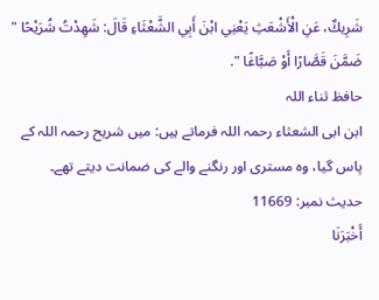شَرِيكٌ، عَنِ الْأَشْعَثِ يَعْنِي ابْنَ أَبِي الشَّعْثَاءِ قَالَ: شَهِدْتُ شُرَيْحًا " ضَمَّنَ قَصَّارًا أَوْ صَبَّاغًا ".
حافظ ثناء اللہ
ابن ابی الشعثاء رحمہ اللہ فرماتے ہیں: میں شریح رحمہ اللہ کے پاس گیا، وہ مستری اور رنگنے والے کی ضمانت دیتے تھے۔
حدیث نمبر: 11669
أَخْبَرَنَا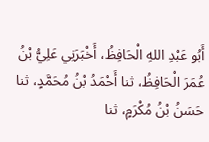أَبُو عَبْدِ اللهِ الْحَافِظُ، أَخْبَرَنِي عَلِيُّ بْنُ عُمَرَ الْحَافِظُ، ثنا أَحْمَدُ بْنُ مُحَمَّدٍ، ثنا حَسَنُ بْنُ مُكْرَمٍ، ثنا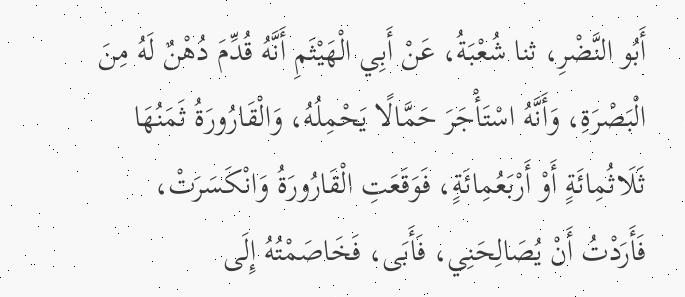أَبُو النَّضْرِ، ثنا شُعْبَةُ، عَنْ أَبِي الْهَيْثَمِ أَنَّهُ قُدِّمَ دُهْنٌ لَهُ مِنَ الْبَصْرَةِ، وَأَنَّهُ اسْتَأْجَرَ حَمَّالًا يَحْمِلُهُ، وَالْقَارُورَةُ ثَمَنُهَا ثَلَاثُمِائَةٍ أَوْ أَرْبَعُمِائَةٍ، فَوَقَعَتِ الْقَارُورَةُ وَانْكَسَرَتْ، فَأَرَدْتُ أَنْ يُصَالِحَنِي، فَأَبَى، فَخَاصَمْتُهُ إِلَى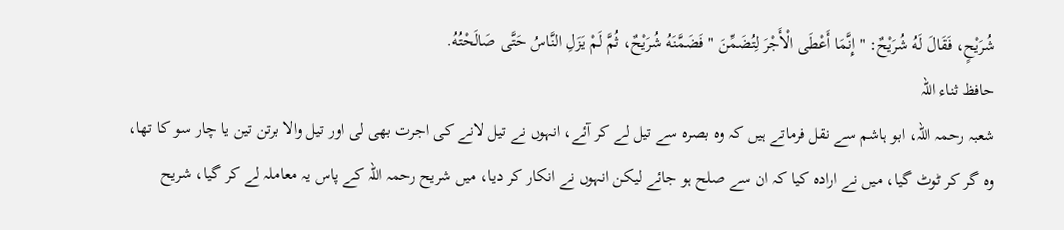شُرَيْحٍ، فَقَالَ لَهُ شُرَيْحٌ: " إِنَّمَا أَعْطَى الْأَجْرَ لِتُضَمِّنَ " فَضَمَّنَهُ شُرَيْحٌ، ثُمَّ لَمْ يَزَلِ النَّاسُ حَتَّى صَالَحْتُهُ.
حافظ ثناء اللہ
شعبہ رحمہ اللہ، ابو ہاشم سے نقل فرماتے ہیں کہ وہ بصرہ سے تیل لے کر آئے، انہوں نے تیل لانے کی اجرت بھی لی اور تیل والا برتن تین یا چار سو کا تھا، وہ گر کر ٹوٹ گیا، میں نے ارادہ کیا کہ ان سے صلح ہو جائے لیکن انہوں نے انکار کر دیا، میں شریح رحمہ اللہ کے پاس یہ معاملہ لے کر گیا، شریح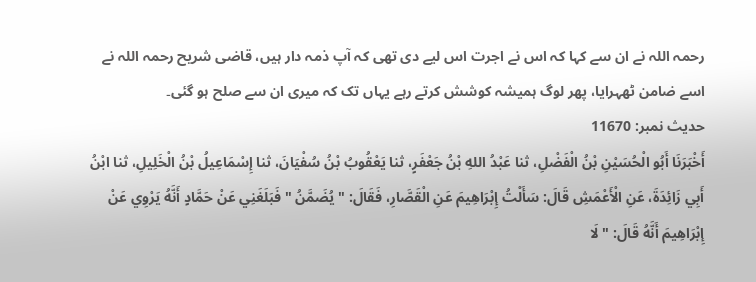رحمہ اللہ نے ان سے کہا کہ اس نے اجرت اس لیے دی تھی کہ آپ ذمہ دار ہیں، قاضی شریح رحمہ اللہ نے اسے ضامن ٹھہرایا، پھر لوگ ہمیشہ کوشش کرتے رہے یہاں تک کہ میری ان سے صلح ہو گئی۔
حدیث نمبر: 11670
أَخْبَرَنَا أَبُو الْحُسَيْنِ بْنُ الْفَضْلِ، ثنا عَبْدُ اللهِ بْنُ جَعْفَرٍ، ثنا يَعْقُوبُ بْنُ سُفْيَانَ، ثنا إِسْمَاعِيلُ بْنُ الْخَلِيلِ، ثنا ابْنُ أَبِي زَائِدَةَ، عَنِ الْأَعْمَشِ قَالَ: سَأَلْتُ إِبْرَاهِيمَ عَنِ الْقَصَّارِ، فَقَالَ: " يُضَمَّنُ " فَبَلَغَنِي عَنْ حَمَّادٍ أَنَّهُ يَرْوِي عَنْ إِبْرَاهِيمَ أَنَّهُ قَالَ: " لَا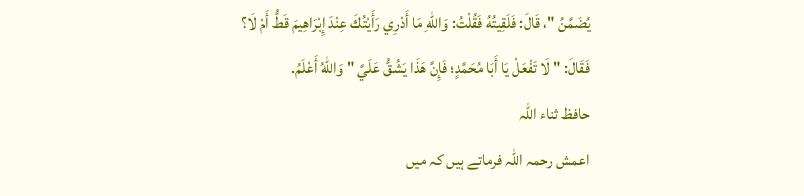يُضَمَّنُ "، قَالَ: فَلَقِيتُهُ فَقُلْتُ: وَاللهِ مَا أَدْرِي رَأَيْتُكَ عِنْدَ إِبْرَاهِيمَ قَطُّ أَمْ لَا؟ فَقَالَ: " لَا تَفْعَلْ يَا أَبَا مُحَمَّدٍ؛ فَإِنَّ هَذَا يَشُقُّ عَلَيَّ " وَاللهُ أَعْلَمُ.
حافظ ثناء اللہ
اعمش رحمہ اللہ فرماتے ہیں کہ میں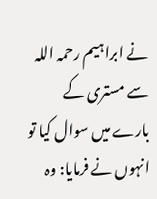نے ابراہیم رحمہ اللہ سے مستری کے بارے میں سوال کیا تو انہوں نے فرمایا: وہ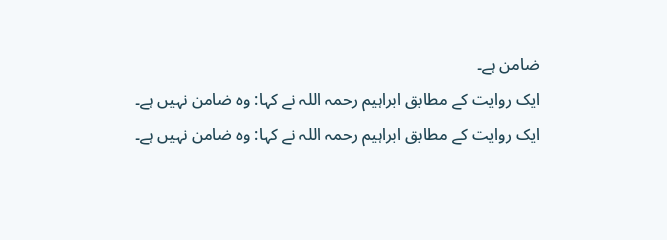ضامن ہے۔
ایک روایت کے مطابق ابراہیم رحمہ اللہ نے کہا: وہ ضامن نہیں ہے۔
ایک روایت کے مطابق ابراہیم رحمہ اللہ نے کہا: وہ ضامن نہیں ہے۔